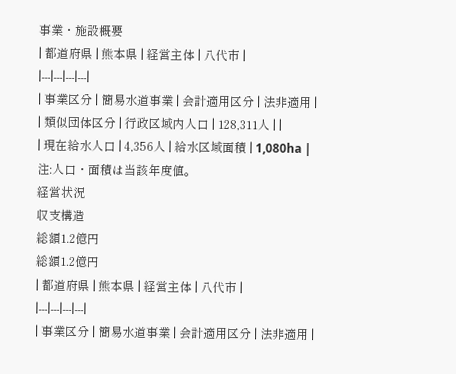事業・施設概要
| 都道府県 | 熊本県 | 経営主体 | 八代市 |
|---|---|---|---|
| 事業区分 | 簡易水道事業 | 会計適用区分 | 法非適用 |
| 類似団体区分 | 行政区域内人口 | 128,311人 | |
| 現在給水人口 | 4,356人 | 給水区域面積 | 1,080ha |
注:人口・面積は当該年度値。
経営状況
収支構造
総額1.2億円
総額1.2億円
| 都道府県 | 熊本県 | 経営主体 | 八代市 |
|---|---|---|---|
| 事業区分 | 簡易水道事業 | 会計適用区分 | 法非適用 |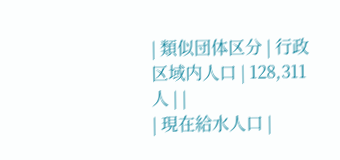| 類似団体区分 | 行政区域内人口 | 128,311人 | |
| 現在給水人口 |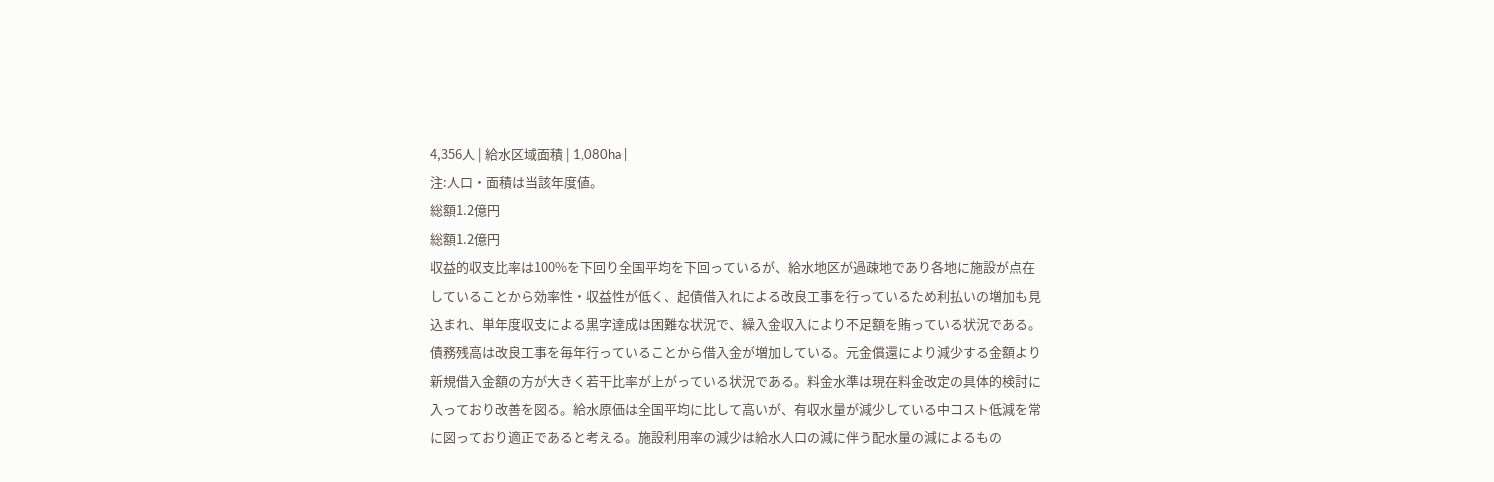4,356人 | 給水区域面積 | 1,080ha |
注:人口・面積は当該年度値。
総額1.2億円
総額1.2億円
収益的収支比率は100%を下回り全国平均を下回っているが、給水地区が過疎地であり各地に施設が点在していることから効率性・収益性が低く、起債借入れによる改良工事を行っているため利払いの増加も見込まれ、単年度収支による黒字達成は困難な状況で、繰入金収入により不足額を賄っている状況である。債務残高は改良工事を毎年行っていることから借入金が増加している。元金償還により減少する金額より新規借入金額の方が大きく若干比率が上がっている状況である。料金水準は現在料金改定の具体的検討に入っており改善を図る。給水原価は全国平均に比して高いが、有収水量が減少している中コスト低減を常に図っており適正であると考える。施設利用率の減少は給水人口の減に伴う配水量の減によるもの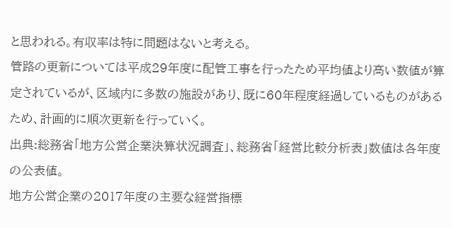と思われる。有収率は特に問題はないと考える。
管路の更新については平成29年度に配管工事を行ったため平均値より高い数値が算定されているが、区域内に多数の施設があり、既に60年程度経過しているものがあるため、計画的に順次更新を行っていく。
出典:総務省「地方公営企業決算状況調査」、総務省「経営比較分析表」数値は各年度の公表値。
地方公営企業の2017年度の主要な経営指標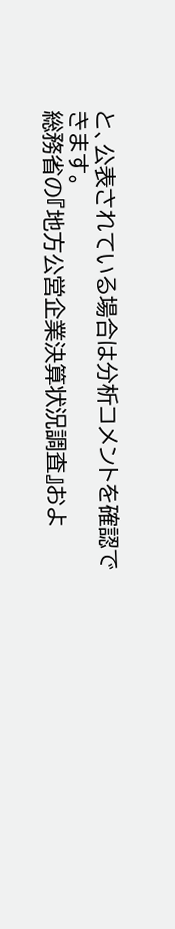と、公表されている場合は分析コメントを確認できます。
総務省の『地方公営企業決算状況調査』およ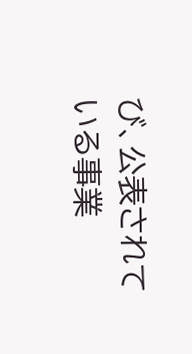び、公表されている事業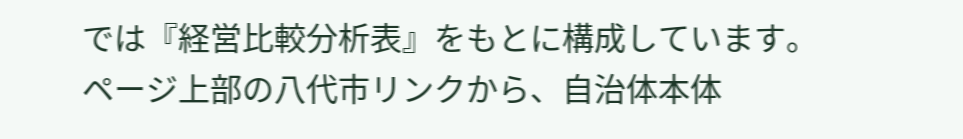では『経営比較分析表』をもとに構成しています。
ページ上部の八代市リンクから、自治体本体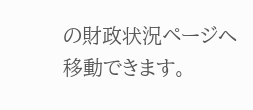の財政状況ページへ移動できます。